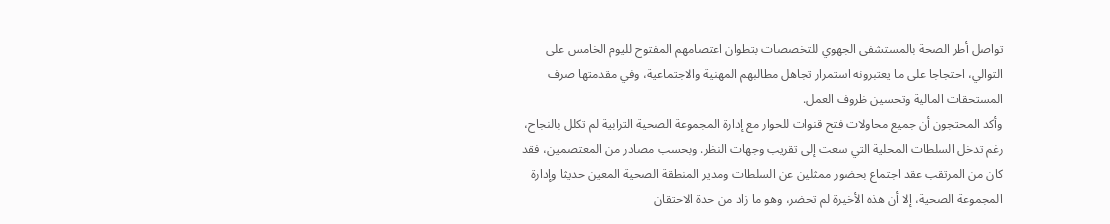تواصل أطر الصحة بالمستشفى الجهوي للتخصصات بتطوان اعتصامهم المفتوح لليوم الخامس على التوالي، احتجاجا على ما يعتبرونه استمرار تجاهل مطالبهم المهنية والاجتماعية، وفي مقدمتها صرف المستحقات المالية وتحسين ظروف العمل.
وأكد المحتجون أن جميع محاولات فتح قنوات للحوار مع إدارة المجموعة الصحية الترابية لم تكلل بالنجاح، رغم تدخل السلطات المحلية التي سعت إلى تقريب وجهات النظر. وبحسب مصادر من المعتصمين، فقد كان من المرتقب عقد اجتماع بحضور ممثلين عن السلطات ومدير المنطقة الصحية المعين حديثا وإدارة المجموعة الصحية، إلا أن هذه الأخيرة لم تحضر، وهو ما زاد من حدة الاحتقان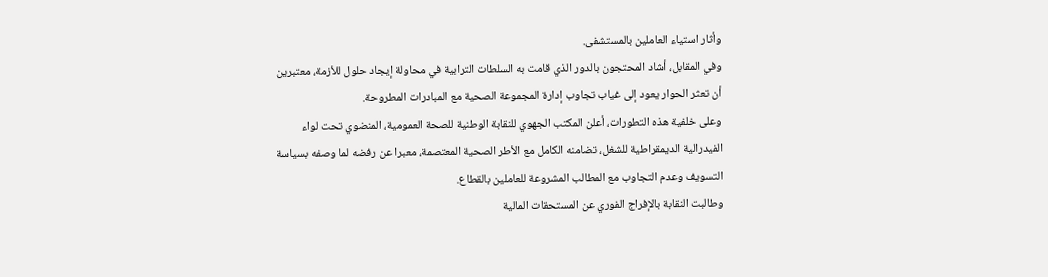وأثار استياء العاملين بالمستشفى.
وفي المقابل، أشاد المحتجون بالدور الذي قامت به السلطات الترابية في محاولة إيجاد حلول للأزمة، معتبرين أن تعثر الحوار يعود إلى غياب تجاوب إدارة المجموعة الصحية مع المبادرات المطروحة.
وعلى خلفية هذه التطورات، أعلن المكتب الجهوي للنقابة الوطنية للصحة العمومية، المنضوي تحت لواء الفيدرالية الديمقراطية للشغل، تضامنه الكامل مع الأطر الصحية المعتصمة، معبرا عن رفضه لما وصفه بسياسة التسويف وعدم التجاوب مع المطالب المشروعة للعاملين بالقطاع.
وطالبت النقابة بالإفراج الفوري عن المستحقات المالية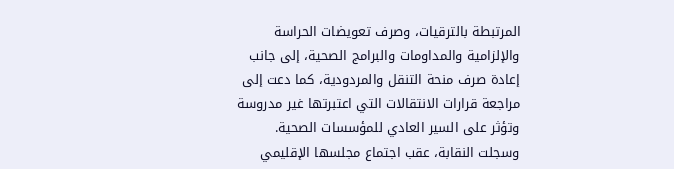المرتبطة بالترقيات، وصرف تعويضات الحراسة والإلزامية والمداومات والبرامج الصحية، إلى جانب إعادة صرف منحة التنقل والمردودية، كما دعت إلى مراجعة قرارات الانتقالات التي اعتبرتها غير مدروسة وتؤثر على السير العادي للمؤسسات الصحية.
وسجلت النقابة، عقب اجتماع مجلسها الإقليمي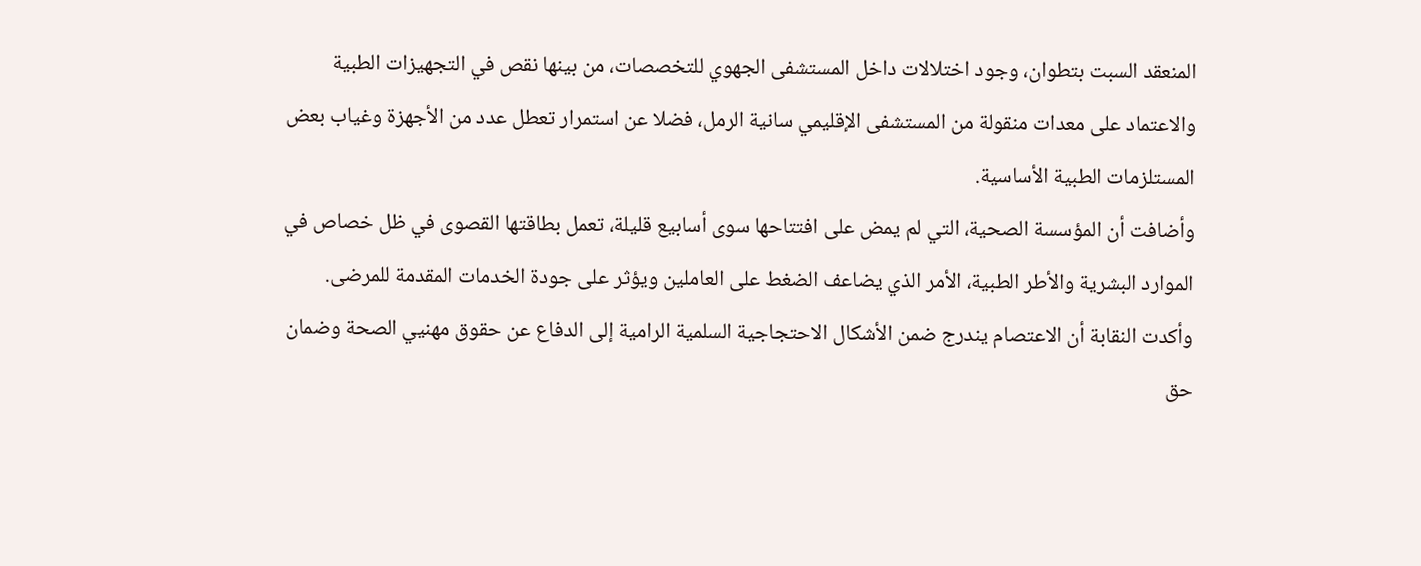المنعقد السبت بتطوان، وجود اختلالات داخل المستشفى الجهوي للتخصصات، من بينها نقص في التجهيزات الطبية والاعتماد على معدات منقولة من المستشفى الإقليمي سانية الرمل، فضلا عن استمرار تعطل عدد من الأجهزة وغياب بعض المستلزمات الطبية الأساسية.
وأضافت أن المؤسسة الصحية، التي لم يمض على افتتاحها سوى أسابيع قليلة، تعمل بطاقتها القصوى في ظل خصاص في الموارد البشرية والأطر الطبية، الأمر الذي يضاعف الضغط على العاملين ويؤثر على جودة الخدمات المقدمة للمرضى.
وأكدت النقابة أن الاعتصام يندرج ضمن الأشكال الاحتجاجية السلمية الرامية إلى الدفاع عن حقوق مهنيي الصحة وضمان حق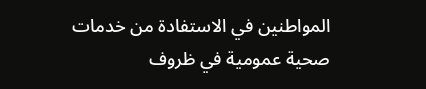المواطنين في الاستفادة من خدمات صحية عمومية في ظروف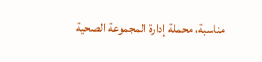مناسبة، محملة إدارة المجموعة الصحية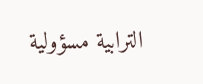الترابية مسؤولية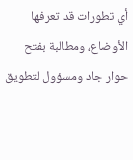أي تطورات قد تعرفها الأوضاع، ومطالبة بفتح حوار جاد ومسؤول لتطويق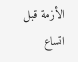الأزمة قبل اتساع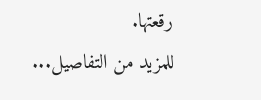رقعتها.
للمزيد من التفاصيل...